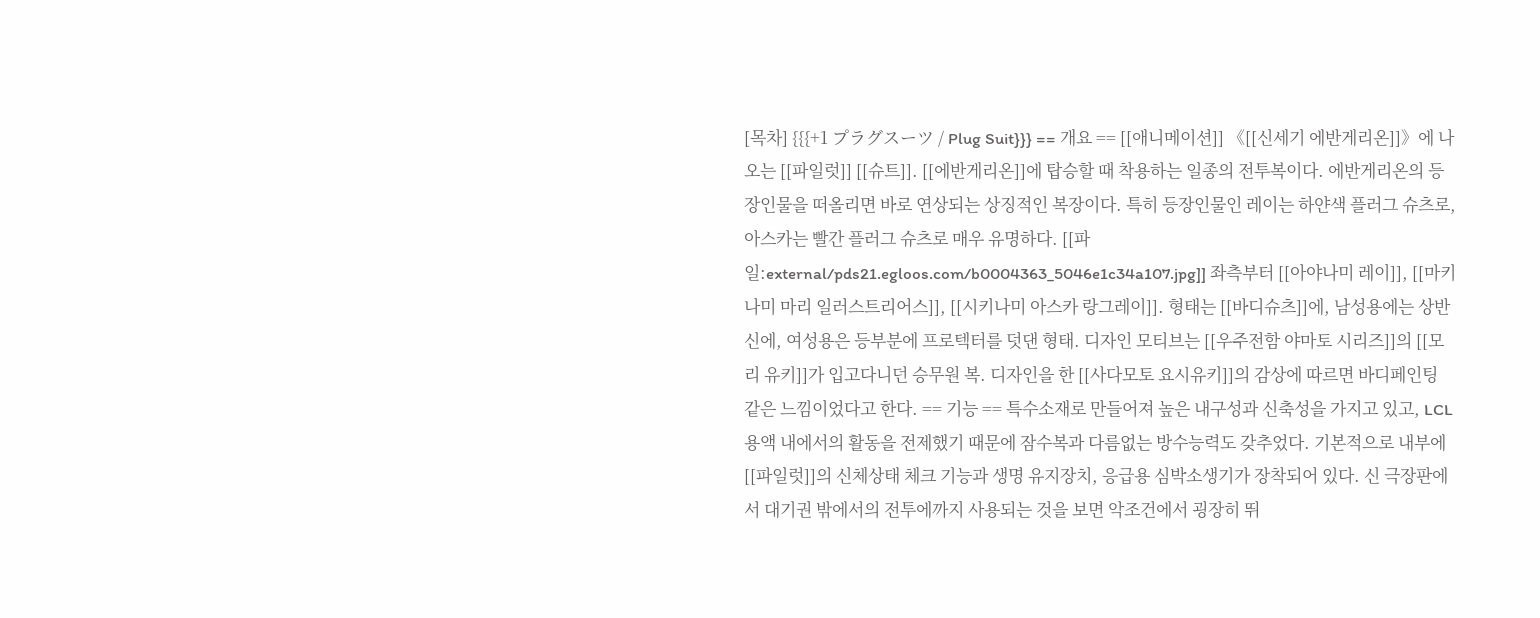[목차] {{{+1 プラグスーツ / Plug Suit}}} == 개요 == [[애니메이션]] 《[[신세기 에반게리온]]》에 나오는 [[파일럿]] [[슈트]]. [[에반게리온]]에 탑승할 때 착용하는 일종의 전투복이다. 에반게리온의 등장인물을 떠올리면 바로 연상되는 상징적인 복장이다. 특히 등장인물인 레이는 하얀색 플러그 슈츠로, 아스카는 빨간 플러그 슈츠로 매우 유명하다. [[파일:external/pds21.egloos.com/b0004363_5046e1c34a107.jpg]] 좌측부터 [[아야나미 레이]], [[마키나미 마리 일러스트리어스]], [[시키나미 아스카 랑그레이]]. 형태는 [[바디슈츠]]에, 남성용에는 상반신에, 여성용은 등부분에 프로텍터를 덧댄 형태. 디자인 모티브는 [[우주전함 야마토 시리즈]]의 [[모리 유키]]가 입고다니던 승무원 복. 디자인을 한 [[사다모토 요시유키]]의 감상에 따르면 바디페인팅 같은 느낌이었다고 한다. == 기능 == 특수소재로 만들어져 높은 내구성과 신축성을 가지고 있고, LCL용액 내에서의 활동을 전제했기 때문에 잠수복과 다름없는 방수능력도 갖추었다. 기본적으로 내부에 [[파일럿]]의 신체상태 체크 기능과 생명 유지장치, 응급용 심박소생기가 장착되어 있다. 신 극장판에서 대기권 밖에서의 전투에까지 사용되는 것을 보면 악조건에서 굉장히 뛰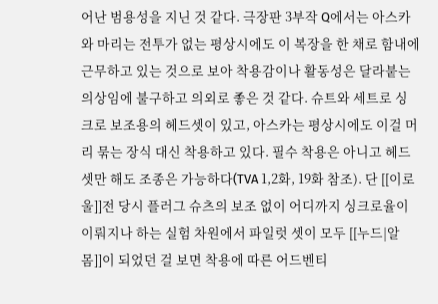어난 범용성을 지닌 것 같다. 극장판 3부작 Q에서는 아스카와 마리는 전투가 없는 평상시에도 이 복장을 한 채로 함내에 근무하고 있는 것으로 보아 착용감이나 활동성은 달라붙는 의상임에 불구하고 의외로 좋은 것 같다. 슈트와 세트로 싱크로 보조용의 헤드셋이 있고, 아스카는 평상시에도 이걸 머리 묶는 장식 대신 착용하고 있다. 필수 착용은 아니고 헤드셋만 해도 조종은 가능하다(TVA 1,2화, 19화 참조). 단 [[이로울]]전 당시 플러그 슈츠의 보조 없이 어디까지 싱크로율이 이뤄지나 하는 실험 차원에서 파일럿 셋이 모두 [[누드|알몸]]이 되었던 걸 보면 착용에 따른 어드벤티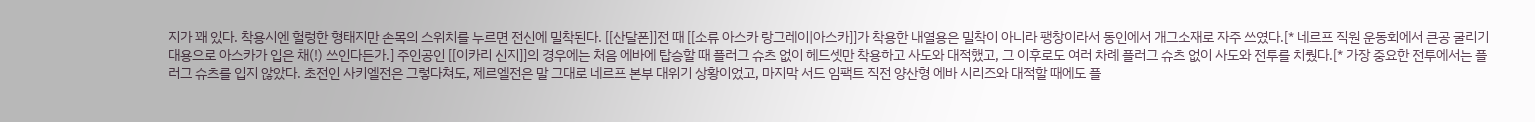지가 꽤 있다. 착용시엔 헐렁한 형태지만 손목의 스위치를 누르면 전신에 밀착된다. [[산달폰]]전 때 [[소류 아스카 랑그레이|아스카]]가 착용한 내열용은 밀착이 아니라 팽창이라서 동인에서 개그소재로 자주 쓰였다.[* 네르프 직원 운동회에서 큰공 굴리기 대용으로 아스카가 입은 채(!) 쓰인다든가.] 주인공인 [[이카리 신지]]의 경우에는 처음 에바에 탑승할 때 플러그 슈츠 없이 헤드셋만 착용하고 사도와 대적했고, 그 이후로도 여러 차례 플러그 슈츠 없이 사도와 전투를 치뤘다.[* 가장 중요한 전투에서는 플러그 슈츠를 입지 않았다. 초전인 사키엘전은 그렇다쳐도, 제르엘전은 말 그대로 네르프 본부 대위기 상황이었고, 마지막 서드 임팩트 직전 양산형 에바 시리즈와 대적할 때에도 플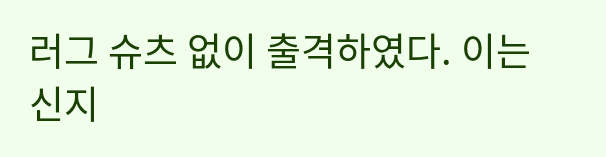러그 슈츠 없이 출격하였다. 이는 신지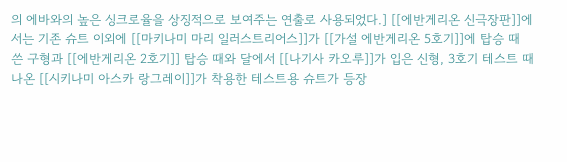의 에바와의 높은 싱크로율을 상징적으로 보여주는 연출로 사용되었다.] [[에반게리온 신극장판]]에서는 기존 슈트 이외에 [[마키나미 마리 일러스트리어스]]가 [[가설 에반게리온 5호기]]에 탑승 때 쓴 구형과 [[에반게리온 2호기]] 탑승 때와 달에서 [[나기사 카오루]]가 입은 신형, 3호기 테스트 때 나온 [[시키나미 아스카 랑그레이]]가 착용한 테스트용 슈트가 등장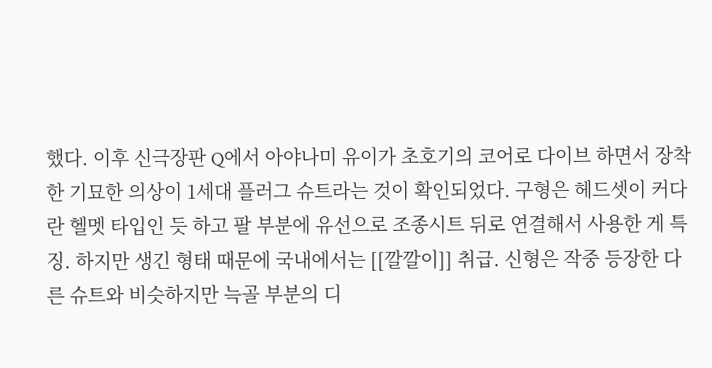했다. 이후 신극장판 Q에서 아야나미 유이가 초호기의 코어로 다이브 하면서 장착한 기묘한 의상이 1세대 플러그 슈트라는 것이 확인되었다. 구형은 헤드셋이 커다란 헬멧 타입인 듯 하고 팔 부분에 유선으로 조종시트 뒤로 연결해서 사용한 게 특징. 하지만 생긴 형태 때문에 국내에서는 [[깔깔이]] 취급. 신형은 작중 등장한 다른 슈트와 비슷하지만 늑골 부분의 디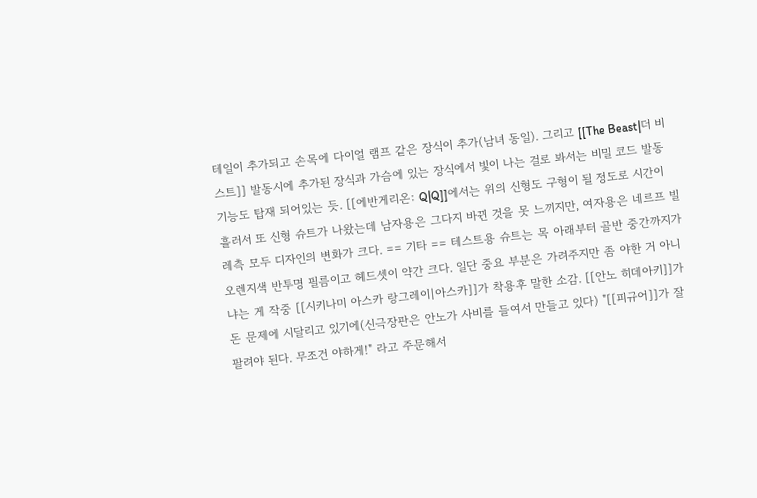테일이 추가되고 손목에 다이얼 램프 같은 장식이 추가(남녀 동일). 그리고 [[The Beast|더 비스트]] 발동시에 추가된 장식과 가슴에 있는 장식에서 빛이 나는 걸로 봐서는 비밀 코드 발동 기능도 탑재 되어있는 듯. [[에반게리온: Q|Q]]에서는 위의 신형도 구형이 될 정도로 시간이 흘러서 또 신형 슈트가 나왔는데 남자용은 그다지 바뀐 것을 못 느끼지만, 여자용은 네르프 빌레측 모두 디자인의 변화가 크다. == 기타 == 테스트용 슈트는 목 아래부터 골반 중간까지가 오렌지색 반투명 필름이고 헤드셋이 약간 크다. 일단 중요 부분은 가려주지만 좀 야한 거 아니냐는 게 작중 [[시키나미 아스카 랑그레이|아스카]]가 착용후 말한 소감. [[안노 히데아키]]가 돈 문제에 시달리고 있기에(신극장판은 안노가 사비를 들여서 만들고 있다) "[[피규어]]가 잘 팔려야 된다. 무조건 야하게!" 라고 주문해서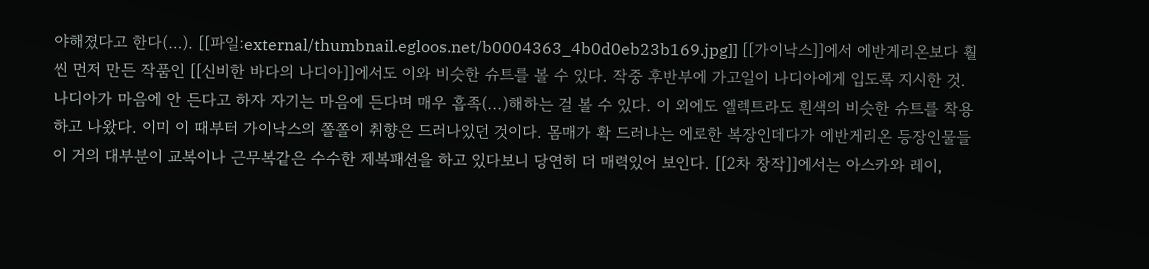야해졌다고 한다(…). [[파일:external/thumbnail.egloos.net/b0004363_4b0d0eb23b169.jpg]] [[가이낙스]]에서 에반게리온보다 훨씬 먼저 만든 작품인 [[신비한 바다의 나디아]]에서도 이와 비슷한 슈트를 볼 수 있다. 작중 후반부에 가고일이 나디아에게 입도록 지시한 것. 나디아가 마음에 안 든다고 하자 자기는 마음에 든다며 매우 흡족(...)해하는 걸 볼 수 있다. 이 외에도 엘렉트라도 흰색의 비슷한 슈트를 착용하고 나왔다. 이미 이 때부터 가이낙스의 쫄쫄이 취향은 드러나있던 것이다. 몸매가 확 드러나는 에로한 복장인데다가 에반게리온 등장인물들이 거의 대부분이 교복이나 근무복같은 수수한 제복패션을 하고 있다보니 당연히 더 매력있어 보인다. [[2차 창작]]에서는 아스카와 레이,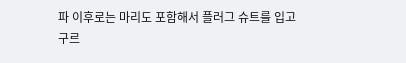파 이후로는 마리도 포함해서 플러그 슈트를 입고 구르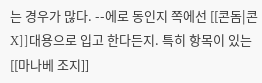는 경우가 많다. --에로 동인지 쪽에선 [[콘돔|콘X]]대용으로 입고 한다든지. 특히 항목이 있는 [[마나베 조지]]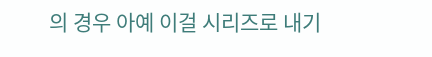의 경우 아예 이걸 시리즈로 내기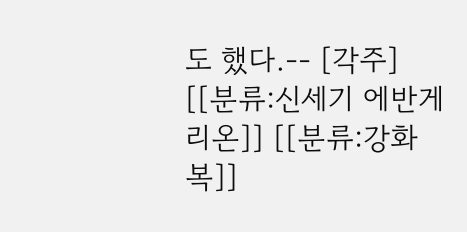도 했다.-- [각주] [[분류:신세기 에반게리온]] [[분류:강화복]]